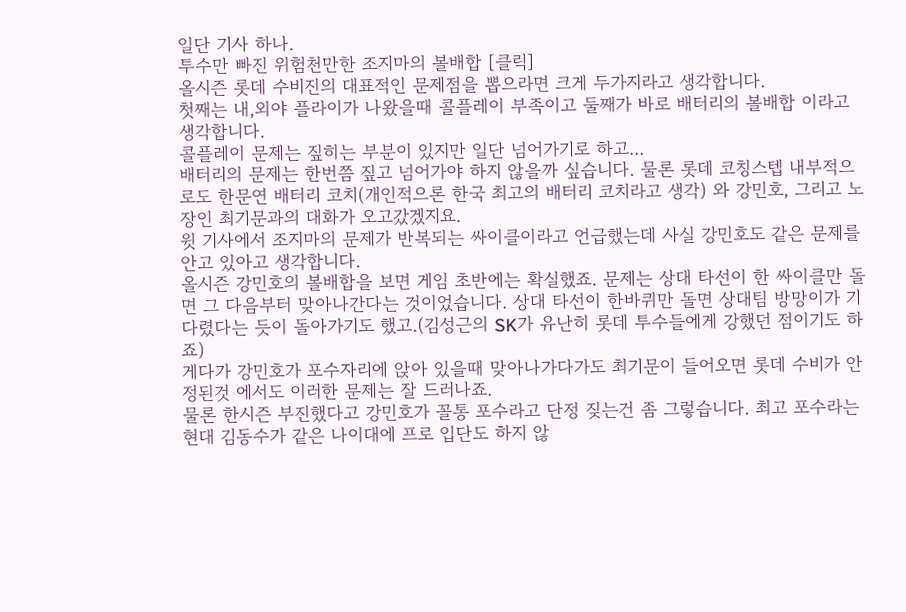일단 기사 하나.
투수만 빠진 위험천만한 조지마의 볼배합 [클릭]
올시즌 롯데 수비진의 대표적인 문제점을 뽑으라면 크게 두가지라고 생각합니다.
첫째는 내,외야 플라이가 나왔을때 콜플레이 부족이고 둘째가 바로 배터리의 볼배합 이라고 생각합니다.
콜플레이 문제는 짚히는 부분이 있지만 일단 넘어가기로 하고...
배터리의 문제는 한번쯤 짚고 넘어가야 하지 않을까 싶습니다. 물론 롯데 코칭스텝 내부적으로도 한문연 배터리 코치(개인적으론 한국 최고의 배터리 코치라고 생각) 와 강민호, 그리고 노장인 최기문과의 대화가 오고갔겠지요.
윗 기사에서 조지마의 문제가 반복되는 싸이클이라고 언급했는데 사실 강민호도 같은 문제를 안고 있아고 생각합니다.
올시즌 강민호의 볼배합을 보면 게임 초반에는 확실했죠. 문제는 상대 타선이 한 싸이클만 돌면 그 다음부터 맞아나간다는 것이었습니다. 상대 타선이 한바퀴만 돌면 상대팀 방망이가 기다렸다는 듯이 돌아가기도 했고.(김성근의 SK가 유난히 롯데 투수들에게 강했던 점이기도 하죠)
게다가 강민호가 포수자리에 앉아 있을때 맞아나가다가도 최기문이 들어오면 롯데 수비가 안정된것 에서도 이러한 문제는 잘 드러나죠.
물론 한시즌 부진했다고 강민호가 꼴통 포수라고 단정 짖는건 좀 그렇습니다. 최고 포수라는 현대 김동수가 같은 나이대에 프로 입단도 하지 않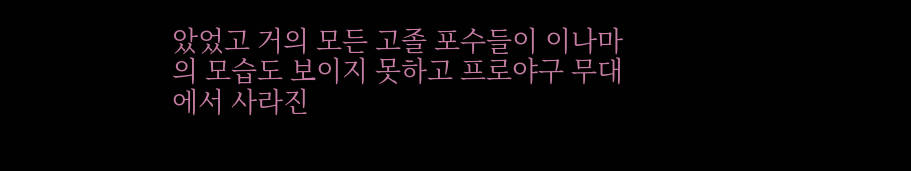았었고 거의 모든 고졸 포수들이 이나마의 모습도 보이지 못하고 프로야구 무대에서 사라진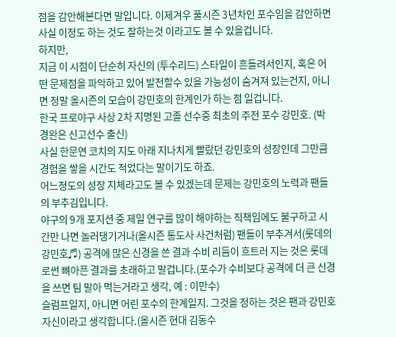점을 감안해본다면 말입니다. 이제겨우 풀시즌 3년차인 포수임을 감안하면 사실 이정도 하는 것도 잘하는것 이라고도 볼 수 있을겁니다.
하지만,
지금 이 시점이 단순히 자신의 (투수리드) 스타일이 흔들려서인지, 혹은 어떤 문제점을 파악하고 있어 발전할수 있을 가능성이 숨겨져 있는건지, 아니면 정말 올시즌의 모습이 강민호의 한계인가 하는 점 일겁니다.
한국 프로야구 사상 2차 지명된 고졸 선수중 최초의 주전 포수 강민호. (박경완은 신고선수 출신)
사실 한문연 코치의 지도 아래 지나치게 빨랐던 강민호의 성장인데 그만큼 경험을 쌓을 시간도 적었다는 말이기도 하죠.
어느정도의 성장 지체라고도 볼 수 있겠는데 문제는 강민호의 노력과 팬들의 부추김입니다.
야구의 9개 포지션 중 제일 연구를 많이 해야하는 직책임에도 불구하고 시간만 나면 놀러댕기거나(올시즌 통도사 사건처럼) 팬들이 부추겨서(롯데의 강민호♬) 공격에 많은 신경을 쓴 결과 수비 리듬이 흐트러 지는 것은 롯데로썬 뼈아픈 결과를 초래하고 말겁니다.(포수가 수비보다 공격에 더 큰 신경을 쓰면 팀 말아 먹는거라고 생각, 예 : 이만수)
슬럼프일지, 아니면 어린 포수의 한계일지. 그것을 정하는 것은 팬과 강민호 자신이라고 생각합니다.(올시즌 현대 김동수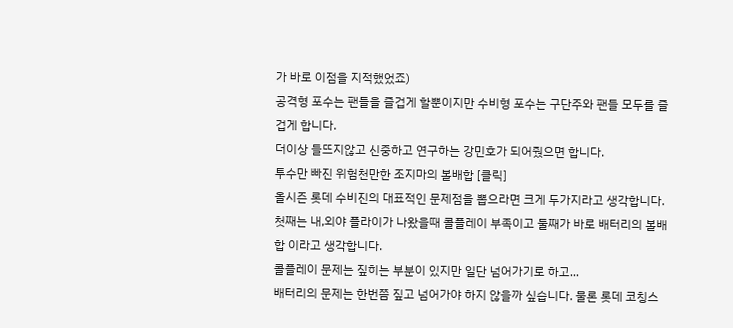가 바로 이점을 지적했었죠)
공격형 포수는 팬들을 즐겁게 할뿐이지만 수비형 포수는 구단주와 팬들 모두를 즐겁게 합니다.
더이상 들뜨지않고 신중하고 연구하는 강민호가 되어줬으면 합니다.
투수만 빠진 위험천만한 조지마의 볼배합 [클릭]
올시즌 롯데 수비진의 대표적인 문제점을 뽑으라면 크게 두가지라고 생각합니다.
첫째는 내,외야 플라이가 나왔을때 콜플레이 부족이고 둘째가 바로 배터리의 볼배합 이라고 생각합니다.
콜플레이 문제는 짚히는 부분이 있지만 일단 넘어가기로 하고...
배터리의 문제는 한번쯤 짚고 넘어가야 하지 않을까 싶습니다. 물론 롯데 코칭스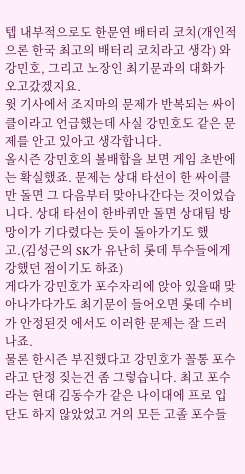텝 내부적으로도 한문연 배터리 코치(개인적으론 한국 최고의 배터리 코치라고 생각) 와 강민호, 그리고 노장인 최기문과의 대화가 오고갔겠지요.
윗 기사에서 조지마의 문제가 반복되는 싸이클이라고 언급했는데 사실 강민호도 같은 문제를 안고 있아고 생각합니다.
올시즌 강민호의 볼배합을 보면 게임 초반에는 확실했죠. 문제는 상대 타선이 한 싸이클만 돌면 그 다음부터 맞아나간다는 것이었습니다. 상대 타선이 한바퀴만 돌면 상대팀 방망이가 기다렸다는 듯이 돌아가기도 했고.(김성근의 SK가 유난히 롯데 투수들에게 강했던 점이기도 하죠)
게다가 강민호가 포수자리에 앉아 있을때 맞아나가다가도 최기문이 들어오면 롯데 수비가 안정된것 에서도 이러한 문제는 잘 드러나죠.
물론 한시즌 부진했다고 강민호가 꼴통 포수라고 단정 짖는건 좀 그렇습니다. 최고 포수라는 현대 김동수가 같은 나이대에 프로 입단도 하지 않았었고 거의 모든 고졸 포수들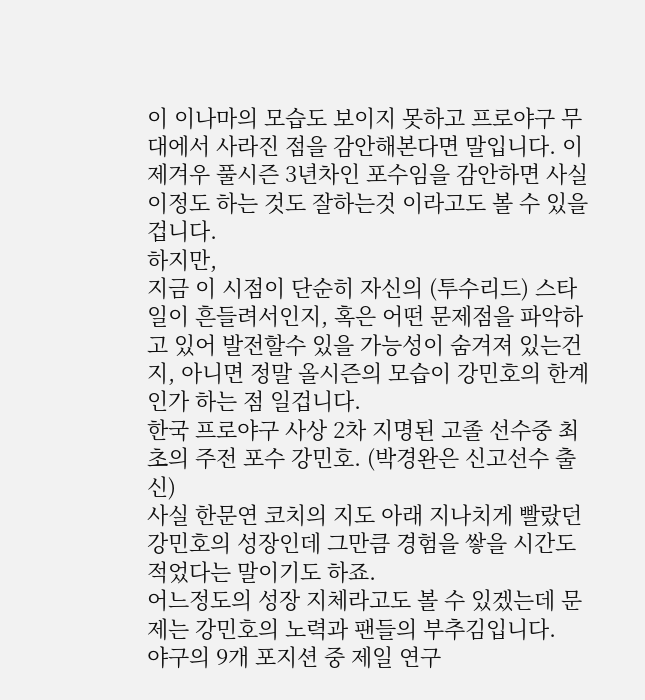이 이나마의 모습도 보이지 못하고 프로야구 무대에서 사라진 점을 감안해본다면 말입니다. 이제겨우 풀시즌 3년차인 포수임을 감안하면 사실 이정도 하는 것도 잘하는것 이라고도 볼 수 있을겁니다.
하지만,
지금 이 시점이 단순히 자신의 (투수리드) 스타일이 흔들려서인지, 혹은 어떤 문제점을 파악하고 있어 발전할수 있을 가능성이 숨겨져 있는건지, 아니면 정말 올시즌의 모습이 강민호의 한계인가 하는 점 일겁니다.
한국 프로야구 사상 2차 지명된 고졸 선수중 최초의 주전 포수 강민호. (박경완은 신고선수 출신)
사실 한문연 코치의 지도 아래 지나치게 빨랐던 강민호의 성장인데 그만큼 경험을 쌓을 시간도 적었다는 말이기도 하죠.
어느정도의 성장 지체라고도 볼 수 있겠는데 문제는 강민호의 노력과 팬들의 부추김입니다.
야구의 9개 포지션 중 제일 연구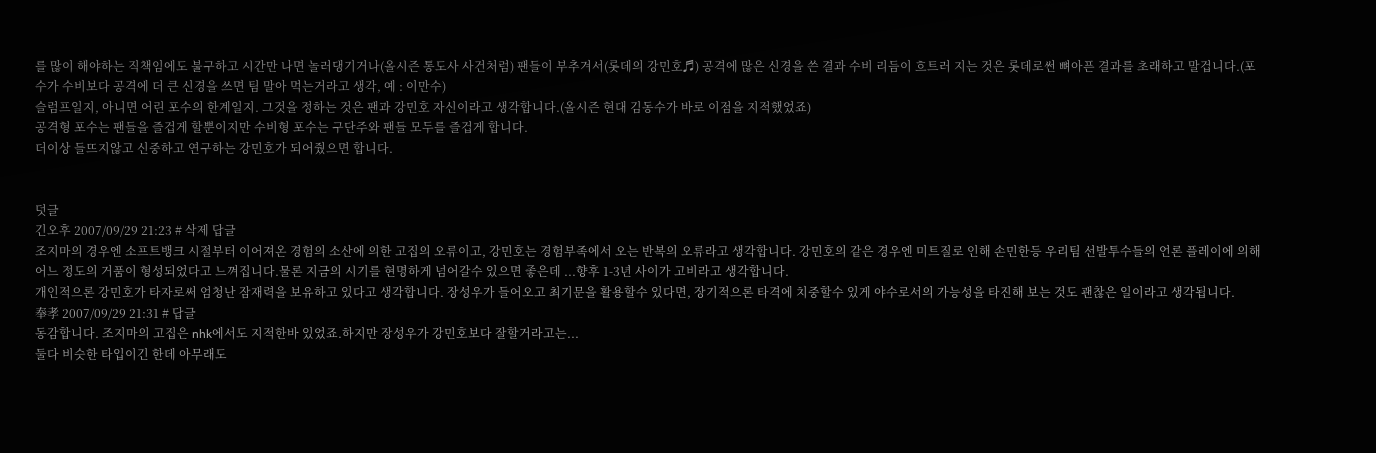를 많이 해야하는 직책임에도 불구하고 시간만 나면 놀러댕기거나(올시즌 통도사 사건처럼) 팬들이 부추겨서(롯데의 강민호♬) 공격에 많은 신경을 쓴 결과 수비 리듬이 흐트러 지는 것은 롯데로썬 뼈아픈 결과를 초래하고 말겁니다.(포수가 수비보다 공격에 더 큰 신경을 쓰면 팀 말아 먹는거라고 생각, 예 : 이만수)
슬럼프일지, 아니면 어린 포수의 한계일지. 그것을 정하는 것은 팬과 강민호 자신이라고 생각합니다.(올시즌 현대 김동수가 바로 이점을 지적했었죠)
공격형 포수는 팬들을 즐겁게 할뿐이지만 수비형 포수는 구단주와 팬들 모두를 즐겁게 합니다.
더이상 들뜨지않고 신중하고 연구하는 강민호가 되어줬으면 합니다.


덧글
긴오후 2007/09/29 21:23 # 삭제 답글
조지마의 경우엔 소프트뱅크 시절부터 이어져온 경험의 소산에 의한 고집의 오류이고, 강민호는 경험부족에서 오는 반복의 오류라고 생각합니다. 강민호의 같은 경우엔 미트질로 인해 손민한등 우리팀 선발투수들의 언론 플레이에 의해 어느 정도의 거품이 형성되었다고 느껴집니다.물론 지금의 시기를 현명하게 넘어갈수 있으면 좋은데 ...향후 1-3년 사이가 고비라고 생각합니다.
개인적으론 강민호가 타자로써 엄청난 잠재력을 보유하고 있다고 생각합니다. 장성우가 들어오고 최기문을 활용할수 있다면, 장기적으론 타격에 치중할수 있게 야수로서의 가능성을 타진해 보는 것도 괜찮은 일이라고 생각됩니다.
奉孝 2007/09/29 21:31 # 답글
동감합니다. 조지마의 고집은 nhk에서도 지적한바 있었죠.하지만 장성우가 강민호보다 잘할거라고는...
둘다 비슷한 타입이긴 한데 아무래도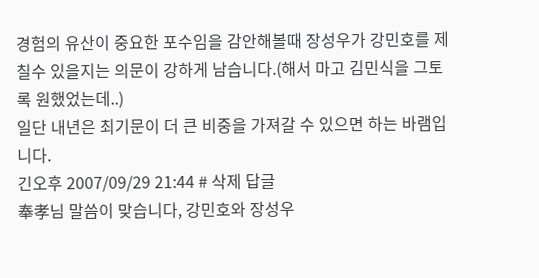경험의 유산이 중요한 포수임을 감안해볼때 장성우가 강민호를 제칠수 있을지는 의문이 강하게 남습니다.(해서 마고 김민식을 그토록 원했었는데..)
일단 내년은 최기문이 더 큰 비중을 가져갈 수 있으면 하는 바램입니다.
긴오후 2007/09/29 21:44 # 삭제 답글
奉孝님 말씀이 맞습니다, 강민호와 장성우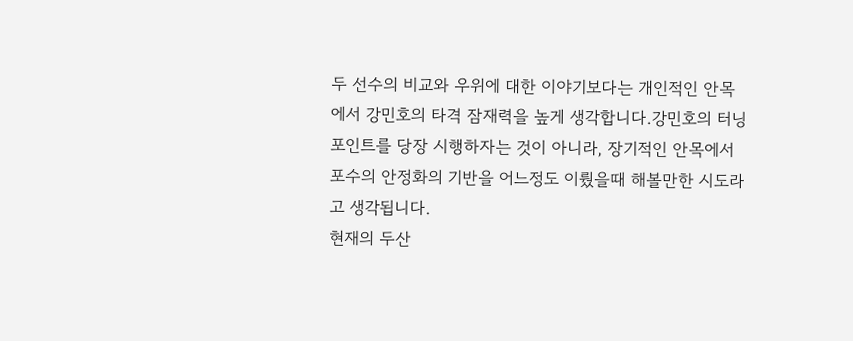두 선수의 비교와 우위에 대한 이야기보다는 개인적인 안목에서 강민호의 타격 잠재력을 높게 생각합니다.강민호의 터닝포인트를 당장 시행하자는 것이 아니라, 장기적인 안목에서 포수의 안정화의 기반을 어느정도 이뤘을때 해볼만한 시도라고 생각됩니다.
현재의 두산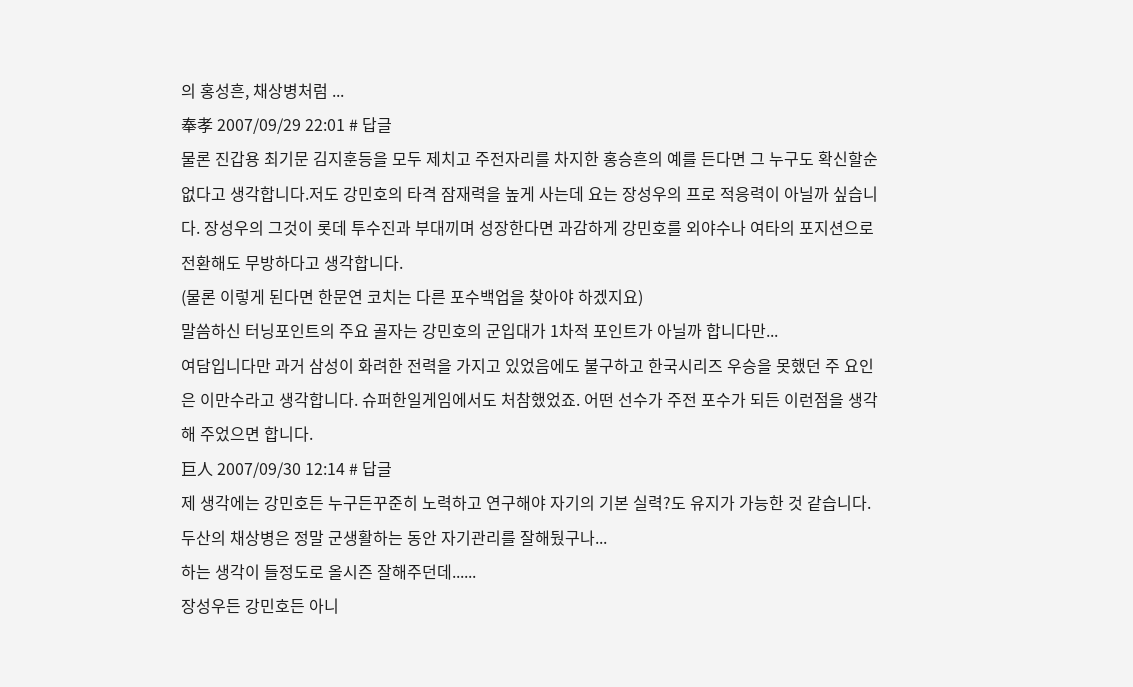의 홍성흔, 채상병처럼 ...
奉孝 2007/09/29 22:01 # 답글
물론 진갑용 최기문 김지훈등을 모두 제치고 주전자리를 차지한 홍승흔의 예를 든다면 그 누구도 확신할순 없다고 생각합니다.저도 강민호의 타격 잠재력을 높게 사는데 요는 장성우의 프로 적응력이 아닐까 싶습니다. 장성우의 그것이 롯데 투수진과 부대끼며 성장한다면 과감하게 강민호를 외야수나 여타의 포지션으로 전환해도 무방하다고 생각합니다.
(물론 이렇게 된다면 한문연 코치는 다른 포수백업을 찾아야 하겠지요)
말씀하신 터닝포인트의 주요 골자는 강민호의 군입대가 1차적 포인트가 아닐까 합니다만...
여담입니다만 과거 삼성이 화려한 전력을 가지고 있었음에도 불구하고 한국시리즈 우승을 못했던 주 요인은 이만수라고 생각합니다. 슈퍼한일게임에서도 처참했었죠. 어떤 선수가 주전 포수가 되든 이런점을 생각해 주었으면 합니다.
巨人 2007/09/30 12:14 # 답글
제 생각에는 강민호든 누구든꾸준히 노력하고 연구해야 자기의 기본 실력?도 유지가 가능한 것 같습니다.
두산의 채상병은 정말 군생활하는 동안 자기관리를 잘해뒀구나...
하는 생각이 들정도로 올시즌 잘해주던데......
장성우든 강민호든 아니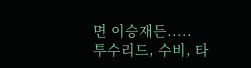면 이승재든.....
투수리드, 수비, 타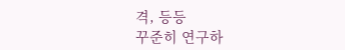격, 등등
꾸준히 연구하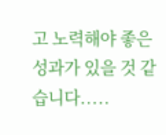고 노력해야 좋은 성과가 있을 것 같습니다.....